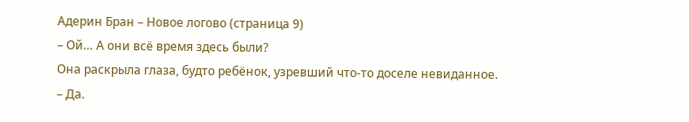Адерин Бран – Новое логово (страница 9)
– Ой… А они всё время здесь были?
Она раскрыла глаза, будто ребёнок, узревший что-то доселе невиданное.
– Да.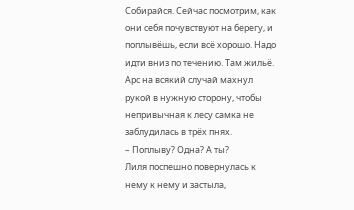Собирайся. Сейчас посмотрим, как они себя почувствуют на берегу, и поплывёшь, если всё хорошо. Надо идти вниз по течению. Там жильё.
Арс на всякий случай махнул рукой в нужную сторону, чтобы непривычная к лесу самка не заблудилась в трёх пнях.
– Поплыву? Одна? А ты?
Лиля поспешно повернулась к нему к нему и застыла,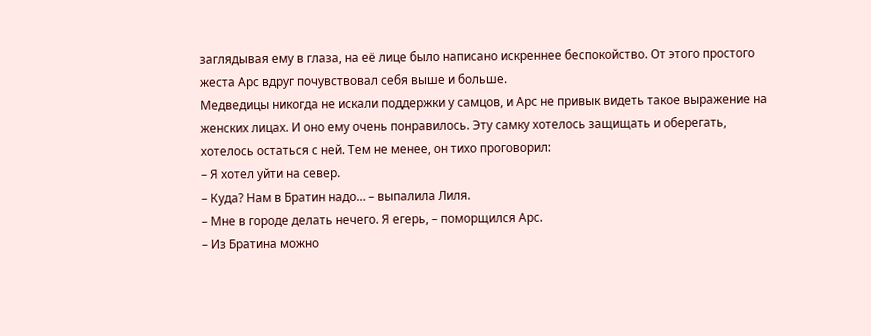заглядывая ему в глаза, на её лице было написано искреннее беспокойство. От этого простого жеста Арс вдруг почувствовал себя выше и больше.
Медведицы никогда не искали поддержки у самцов, и Арс не привык видеть такое выражение на женских лицах. И оно ему очень понравилось. Эту самку хотелось защищать и оберегать, хотелось остаться с ней. Тем не менее, он тихо проговорил:
– Я хотел уйти на север.
– Куда? Нам в Братин надо… – выпалила Лиля.
– Мне в городе делать нечего. Я егерь, – поморщился Арс.
– Из Братина можно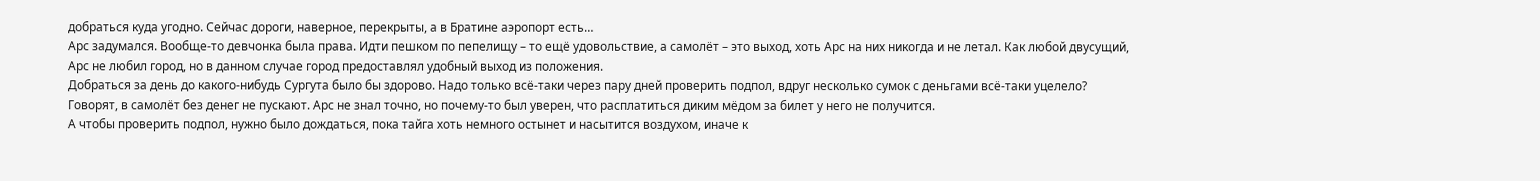добраться куда угодно. Сейчас дороги, наверное, перекрыты, а в Братине аэропорт есть…
Арс задумался. Вообще-то девчонка была права. Идти пешком по пепелищу – то ещё удовольствие, а самолёт – это выход, хоть Арс на них никогда и не летал. Как любой двусущий, Арс не любил город, но в данном случае город предоставлял удобный выход из положения.
Добраться за день до какого-нибудь Сургута было бы здорово. Надо только всё-таки через пару дней проверить подпол, вдруг несколько сумок с деньгами всё-таки уцелело? Говорят, в самолёт без денег не пускают. Арс не знал точно, но почему-то был уверен, что расплатиться диким мёдом за билет у него не получится.
А чтобы проверить подпол, нужно было дождаться, пока тайга хоть немного остынет и насытится воздухом, иначе к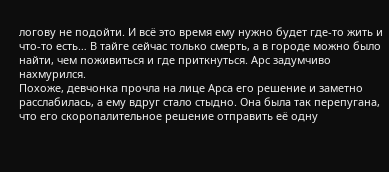логову не подойти. И всё это время ему нужно будет где-то жить и что-то есть… В тайге сейчас только смерть, а в городе можно было найти, чем поживиться и где приткнуться. Арс задумчиво нахмурился.
Похоже, девчонка прочла на лице Арса его решение и заметно расслабилась, а ему вдруг стало стыдно. Она была так перепугана, что его скоропалительное решение отправить её одну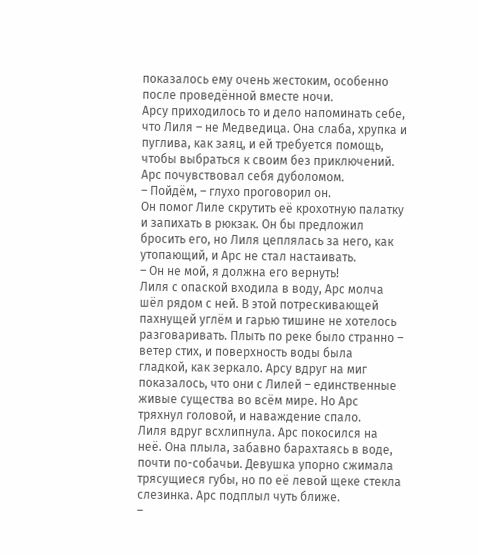показалось ему очень жестоким, особенно после проведённой вместе ночи.
Арсу приходилось то и дело напоминать себе, что Лиля – не Медведица. Она слаба, хрупка и пуглива, как заяц, и ей требуется помощь, чтобы выбраться к своим без приключений. Арс почувствовал себя дуболомом.
– Пойдём, – глухо проговорил он.
Он помог Лиле скрутить её крохотную палатку и запихать в рюкзак. Он бы предложил бросить его, но Лиля цеплялась за него, как утопающий, и Арс не стал настаивать.
– Он не мой, я должна его вернуть!
Лиля с опаской входила в воду, Арс молча шёл рядом с ней. В этой потрескивающей пахнущей углём и гарью тишине не хотелось разговаривать. Плыть по реке было странно – ветер стих, и поверхность воды была гладкой, как зеркало. Арсу вдруг на миг показалось, что они с Лилей – единственные живые существа во всём мире. Но Арс тряхнул головой, и наваждение спало.
Лиля вдруг всхлипнула. Арс покосился на неё. Она плыла, забавно барахтаясь в воде, почти по-собачьи. Девушка упорно сжимала трясущиеся губы, но по её левой щеке стекла слезинка. Арс подплыл чуть ближе.
–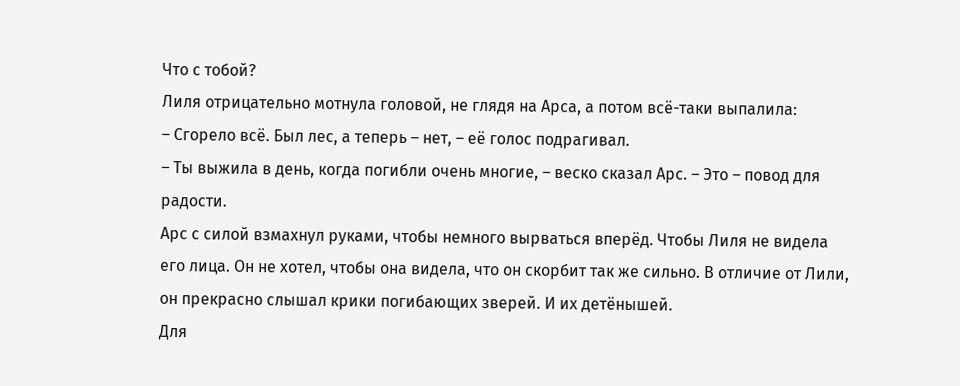Что с тобой?
Лиля отрицательно мотнула головой, не глядя на Арса, а потом всё-таки выпалила:
– Сгорело всё. Был лес, а теперь – нет, – её голос подрагивал.
– Ты выжила в день, когда погибли очень многие, – веско сказал Арс. – Это – повод для радости.
Арс с силой взмахнул руками, чтобы немного вырваться вперёд. Чтобы Лиля не видела его лица. Он не хотел, чтобы она видела, что он скорбит так же сильно. В отличие от Лили, он прекрасно слышал крики погибающих зверей. И их детёнышей.
Для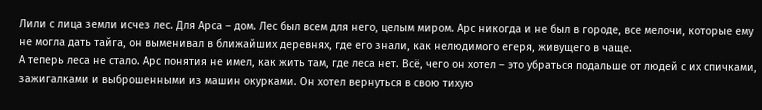Лили с лица земли исчез лес. Для Арса – дом. Лес был всем для него, целым миром. Арс никогда и не был в городе, все мелочи, которые ему не могла дать тайга, он выменивал в ближайших деревнях, где его знали, как нелюдимого егеря, живущего в чаще.
А теперь леса не стало. Арс понятия не имел, как жить там, где леса нет. Всё, чего он хотел – это убраться подальше от людей с их спичками, зажигалками и выброшенными из машин окурками. Он хотел вернуться в свою тихую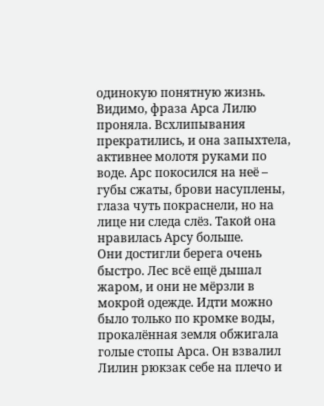одинокую понятную жизнь.
Видимо, фраза Арса Лилю проняла. Всхлипывания прекратились, и она запыхтела, активнее молотя руками по воде. Арс покосился на неё – губы сжаты, брови насуплены, глаза чуть покраснели, но на лице ни следа слёз. Такой она нравилась Арсу больше.
Они достигли берега очень быстро. Лес всё ещё дышал жаром, и они не мёрзли в мокрой одежде. Идти можно было только по кромке воды, прокалённая земля обжигала голые стопы Арса. Он взвалил Лилин рюкзак себе на плечо и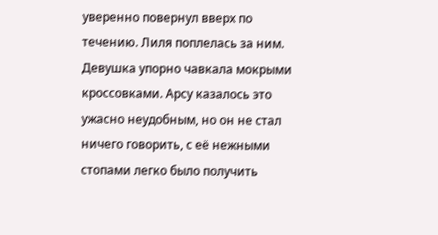уверенно повернул вверх по течению. Лиля поплелась за ним.
Девушка упорно чавкала мокрыми кроссовками. Арсу казалось это ужасно неудобным, но он не стал ничего говорить, с её нежными стопами легко было получить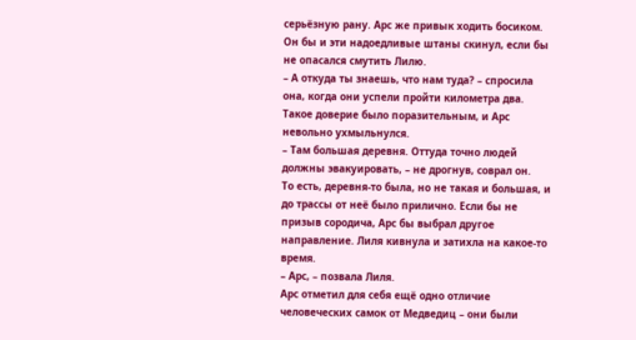серьёзную рану. Арс же привык ходить босиком. Он бы и эти надоедливые штаны скинул, если бы не опасался смутить Лилю.
– А откуда ты знаешь, что нам туда? – спросила она, когда они успели пройти километра два.
Такое доверие было поразительным, и Арс невольно ухмыльнулся.
– Там большая деревня. Оттуда точно людей должны эвакуировать, – не дрогнув, соврал он.
То есть, деревня-то была, но не такая и большая, и до трассы от неё было прилично. Если бы не призыв сородича, Арс бы выбрал другое направление. Лиля кивнула и затихла на какое-то время.
– Арс, – позвала Лиля.
Арс отметил для себя ещё одно отличие человеческих самок от Медведиц – они были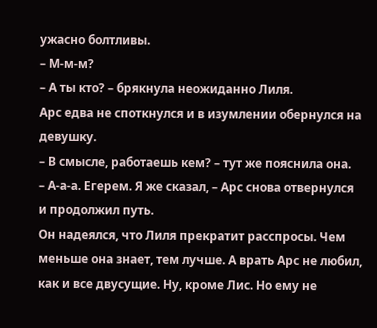ужасно болтливы.
– М-м-м?
– А ты кто? – брякнула неожиданно Лиля.
Арс едва не споткнулся и в изумлении обернулся на девушку.
– В смысле, работаешь кем? – тут же пояснила она.
– А-а-а. Егерем. Я же сказал, – Арс снова отвернулся и продолжил путь.
Он надеялся, что Лиля прекратит расспросы. Чем меньше она знает, тем лучше. А врать Арс не любил, как и все двусущие. Ну, кроме Лис. Но ему не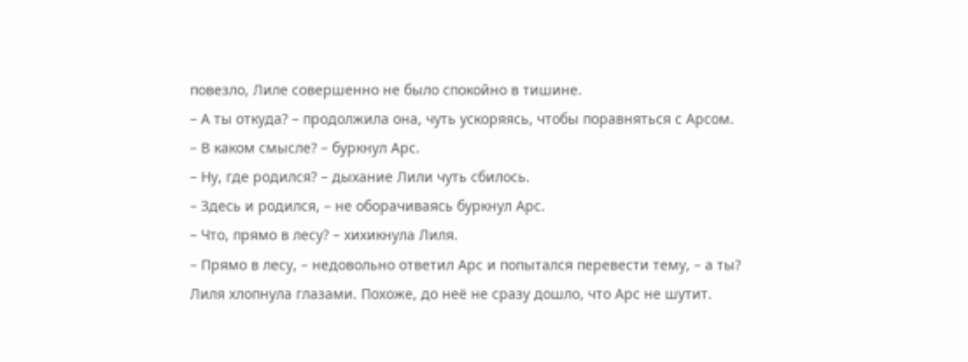повезло, Лиле совершенно не было спокойно в тишине.
– А ты откуда? – продолжила она, чуть ускоряясь, чтобы поравняться с Арсом.
– В каком смысле? – буркнул Арс.
– Ну, где родился? – дыхание Лили чуть сбилось.
– Здесь и родился, – не оборачиваясь буркнул Арс.
– Что, прямо в лесу? – хихикнула Лиля.
– Прямо в лесу, – недовольно ответил Арс и попытался перевести тему, – а ты?
Лиля хлопнула глазами. Похоже, до неё не сразу дошло, что Арс не шутит.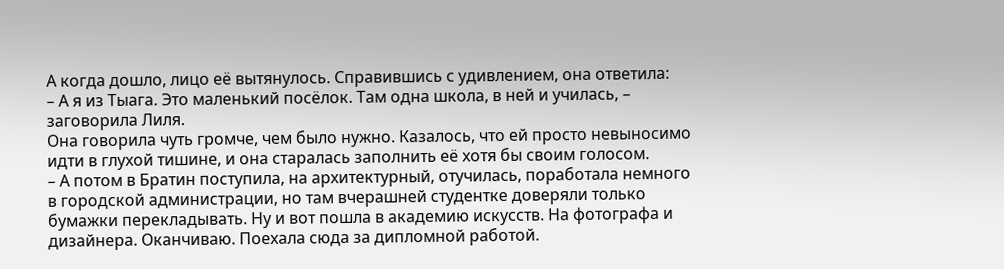А когда дошло, лицо её вытянулось. Справившись с удивлением, она ответила:
– А я из Тыага. Это маленький посёлок. Там одна школа, в ней и училась, – заговорила Лиля.
Она говорила чуть громче, чем было нужно. Казалось, что ей просто невыносимо идти в глухой тишине, и она старалась заполнить её хотя бы своим голосом.
– А потом в Братин поступила, на архитектурный, отучилась, поработала немного в городской администрации, но там вчерашней студентке доверяли только бумажки перекладывать. Ну и вот пошла в академию искусств. На фотографа и дизайнера. Оканчиваю. Поехала сюда за дипломной работой.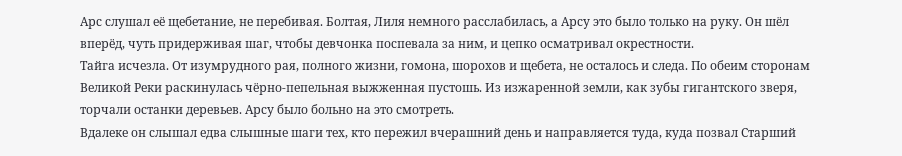Арс слушал её щебетание, не перебивая. Болтая, Лиля немного расслабилась, а Арсу это было только на руку. Он шёл вперёд, чуть придерживая шаг, чтобы девчонка поспевала за ним, и цепко осматривал окрестности.
Тайга исчезла. От изумрудного рая, полного жизни, гомона, шорохов и щебета, не осталось и следа. По обеим сторонам Великой Реки раскинулась чёрно-пепельная выжженная пустошь. Из изжаренной земли, как зубы гигантского зверя, торчали останки деревьев. Арсу было больно на это смотреть.
Вдалеке он слышал едва слышные шаги тех, кто пережил вчерашний день и направляется туда, куда позвал Старший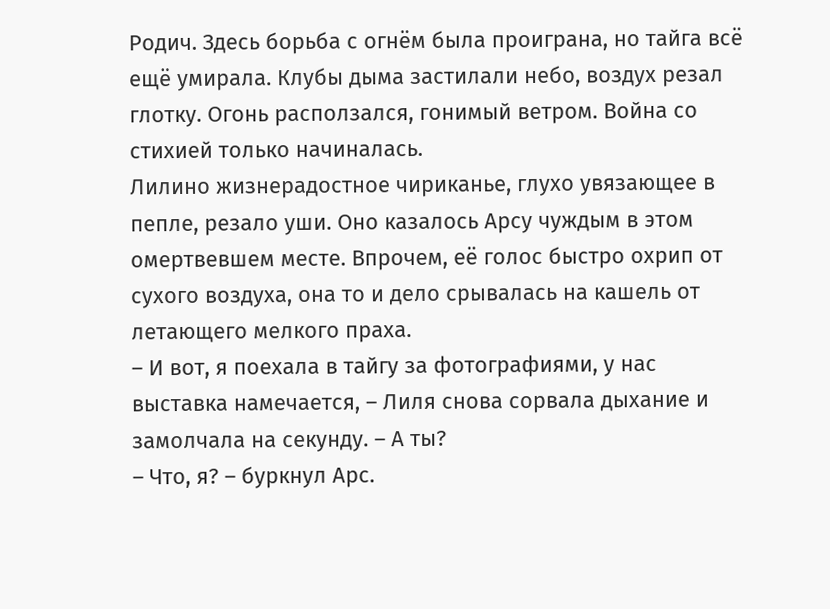Родич. Здесь борьба с огнём была проиграна, но тайга всё ещё умирала. Клубы дыма застилали небо, воздух резал глотку. Огонь расползался, гонимый ветром. Война со стихией только начиналась.
Лилино жизнерадостное чириканье, глухо увязающее в пепле, резало уши. Оно казалось Арсу чуждым в этом омертвевшем месте. Впрочем, её голос быстро охрип от сухого воздуха, она то и дело срывалась на кашель от летающего мелкого праха.
– И вот, я поехала в тайгу за фотографиями, у нас выставка намечается, – Лиля снова сорвала дыхание и замолчала на секунду. – А ты?
– Что, я? – буркнул Арс.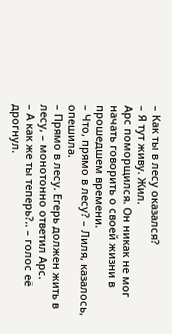– Как ты в лесу оказался?
– Я тут живу. Жил.
Арс поморщился. Он никак не мог начать говорить о своей жизни в прошедшем времени.
– Что, прямо в лесу? – Лиля, казалось, опешила.
– Прямо в лесу. Егерь должен жить в лесу, – монотонно ответил Арс.
– А как же ты теперь?.. – голос её дрогнул.